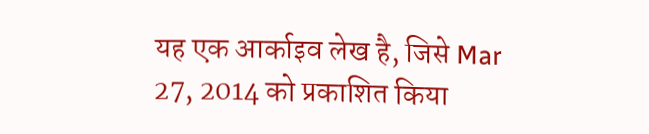यह एक आर्काइव लेख है, जिसे Mar 27, 2014 को प्रकाशित किया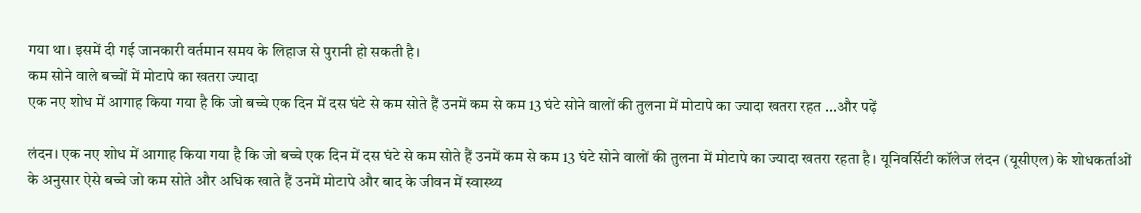गया था। इसमें दी गई जानकारी वर्तमान समय के लिहाज से पुरानी हो सकती है।
कम सोने वाले बच्चों में मोटापे का खतरा ज्यादा
एक नए शोध में आगाह किया गया है कि जो बच्चे एक दिन में दस घंटे से कम सोते हैं उनमें कम से कम 13 घंटे सोने वालों की तुलना में मोटापे का ज्यादा खतरा रहत ...और पढ़ें

लंदन। एक नए शोध में आगाह किया गया है कि जो बच्चे एक दिन में दस घंटे से कम सोते हैं उनमें कम से कम 13 घंटे सोने वालों की तुलना में मोटापे का ज्यादा खतरा रहता है। यूनिवर्सिटी कॉलेज लंदन (यूसीएल) के शोधकर्ताओं के अनुसार ऐसे बच्चे जो कम सोते और अधिक खाते हैं उनमें मोटापे और बाद के जीवन में स्वास्थ्य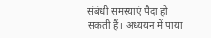संबंधी समस्याएं पैदा हो सकती हैं। अध्ययन में पाया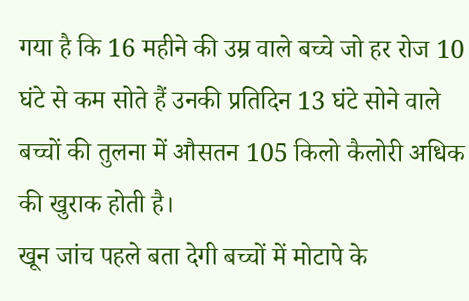गया है कि 16 महीने की उम्र वाले बच्चे जो हर रोज 10 घंटे से कम सोते हैं उनकी प्रतिदिन 13 घंटे सोने वाले बच्चों की तुलना में औसतन 105 किलो कैलोरी अधिक की खुराक होती है।
खून जांच पहले बता देगी बच्चों में मोटापे के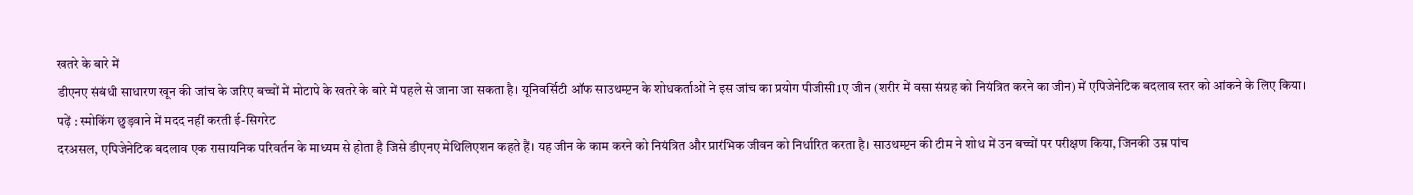खतरे के बारे में
डीएनए संबंधी साधारण खून की जांच के जरिए बच्चों में मोटापे के खतरे के बारे में पहले से जाना जा सकता है। यूनिवर्सिटी ऑफ साउथम्प्टन के शोधकर्ताओं ने इस जांच का प्रयोग पीजीसी1ए जीन (शरीर में वसा संग्रह को नियंत्रित करने का जीन) में एपिजेनेटिक बदलाव स्तर को आंकने के लिए किया।
पढ़ें : स्मोकिंग छुड़वाने में मदद नहीं करती ई-सिगरेट
दरअसल, एपिजेनेटिक बदलाव एक रासायनिक परिवर्तन के माध्यम से होता है जिसे डीएनए मेथिलिएशन कहते हैं। यह जीन के काम करने को नियंत्रित और प्रारंभिक जीवन को निर्धारित करता है। साउथम्प्टन की टीम ने शोध में उन बच्चों पर परीक्षण किया, जिनकी उम्र पांच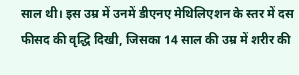साल थी। इस उम्र में उनमें डीएनए मेथिलिएशन के स्तर में दस फीसद की वृद्धि दिखी, जिसका 14 साल की उम्र में शरीर की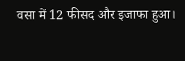वसा में 12 फीसद और इजाफा हुआ।